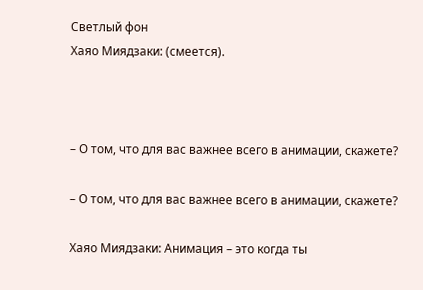Светлый фон
Хаяо Миядзаки: (смеется).



– О том, что для вас важнее всего в анимации, скажете?

– О том, что для вас важнее всего в анимации, скажете?

Хаяо Миядзаки: Анимация – это когда ты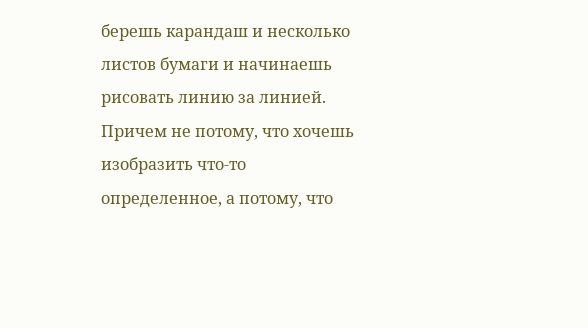берешь карандаш и несколько листов бумаги и начинаешь рисовать линию за линией. Причем не потому, что хочешь изобразить что-то определенное, а потому, что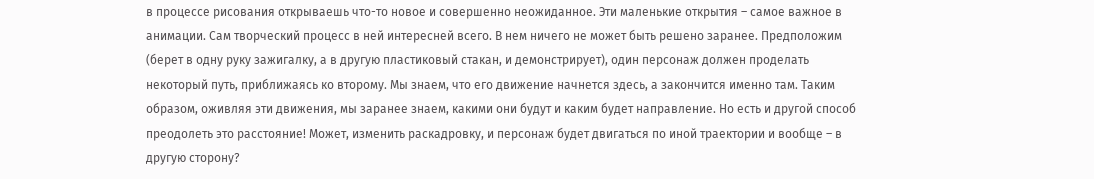в процессе рисования открываешь что-то новое и совершенно неожиданное. Эти маленькие открытия – самое важное в анимации. Сам творческий процесс в ней интересней всего. В нем ничего не может быть решено заранее. Предположим (берет в одну руку зажигалку, а в другую пластиковый стакан, и демонстрирует), один персонаж должен проделать некоторый путь, приближаясь ко второму. Мы знаем, что его движение начнется здесь, а закончится именно там. Таким образом, оживляя эти движения, мы заранее знаем, какими они будут и каким будет направление. Но есть и другой способ преодолеть это расстояние! Может, изменить раскадровку, и персонаж будет двигаться по иной траектории и вообще – в другую сторону?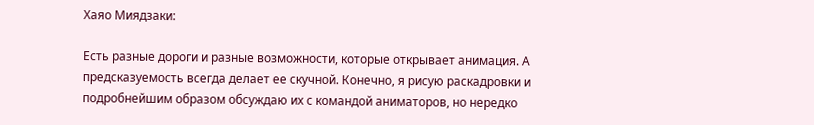Хаяо Миядзаки:

Есть разные дороги и разные возможности, которые открывает анимация. А предсказуемость всегда делает ее скучной. Конечно, я рисую раскадровки и подробнейшим образом обсуждаю их с командой аниматоров, но нередко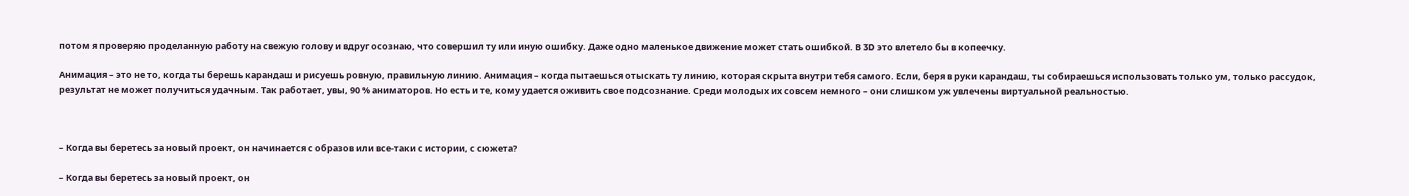потом я проверяю проделанную работу на свежую голову и вдруг осознаю, что совершил ту или иную ошибку. Даже одно маленькое движение может стать ошибкой. В 3D это влетело бы в копеечку.

Анимация – это не то, когда ты берешь карандаш и рисуешь ровную, правильную линию. Анимация – когда пытаешься отыскать ту линию, которая скрыта внутри тебя самого. Если, беря в руки карандаш, ты собираешься использовать только ум, только рассудок, результат не может получиться удачным. Так работает, увы, 90 % аниматоров. Но есть и те, кому удается оживить свое подсознание. Среди молодых их совсем немного – они слишком уж увлечены виртуальной реальностью.



– Когда вы беретесь за новый проект, он начинается с образов или все-таки с истории, с сюжета?

– Когда вы беретесь за новый проект, он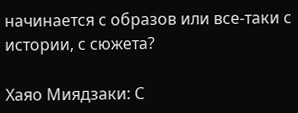начинается с образов или все-таки с истории, с сюжета?

Хаяо Миядзаки: С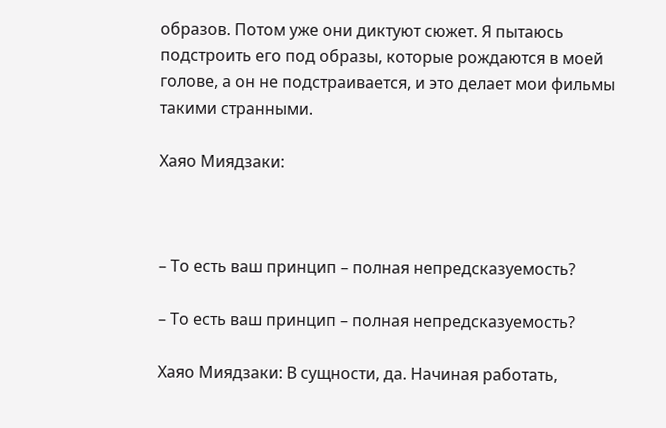образов. Потом уже они диктуют сюжет. Я пытаюсь подстроить его под образы, которые рождаются в моей голове, а он не подстраивается, и это делает мои фильмы такими странными.

Хаяо Миядзаки:



– То есть ваш принцип – полная непредсказуемость?

– То есть ваш принцип – полная непредсказуемость?

Хаяо Миядзаки: В сущности, да. Начиная работать,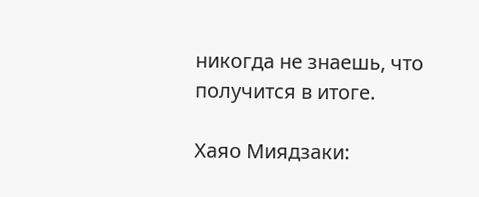никогда не знаешь, что получится в итоге.

Хаяо Миядзаки: